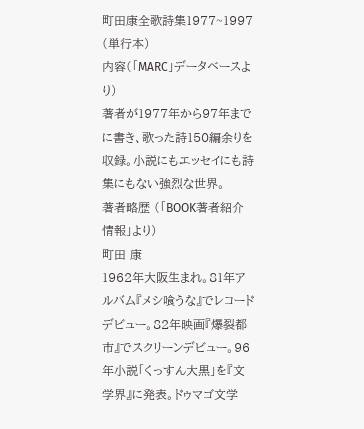町田康全歌詩集1977~1997 (単行本)
内容(「MARC」データベースより)
著者が1977年から97年までに書き、歌った詩150編余りを収録。小説にもエッセイにも詩集にもない強烈な世界。
著者略歴 (「BOOK著者紹介情報」より)
町田 康
1962年大阪生まれ。81年アルバム『メシ喰うな』でレコードデビュー。82年映画『爆裂都市』でスクリーンデビュー。96年小説「くっすん大黒」を『文学界』に発表。ドゥマゴ文学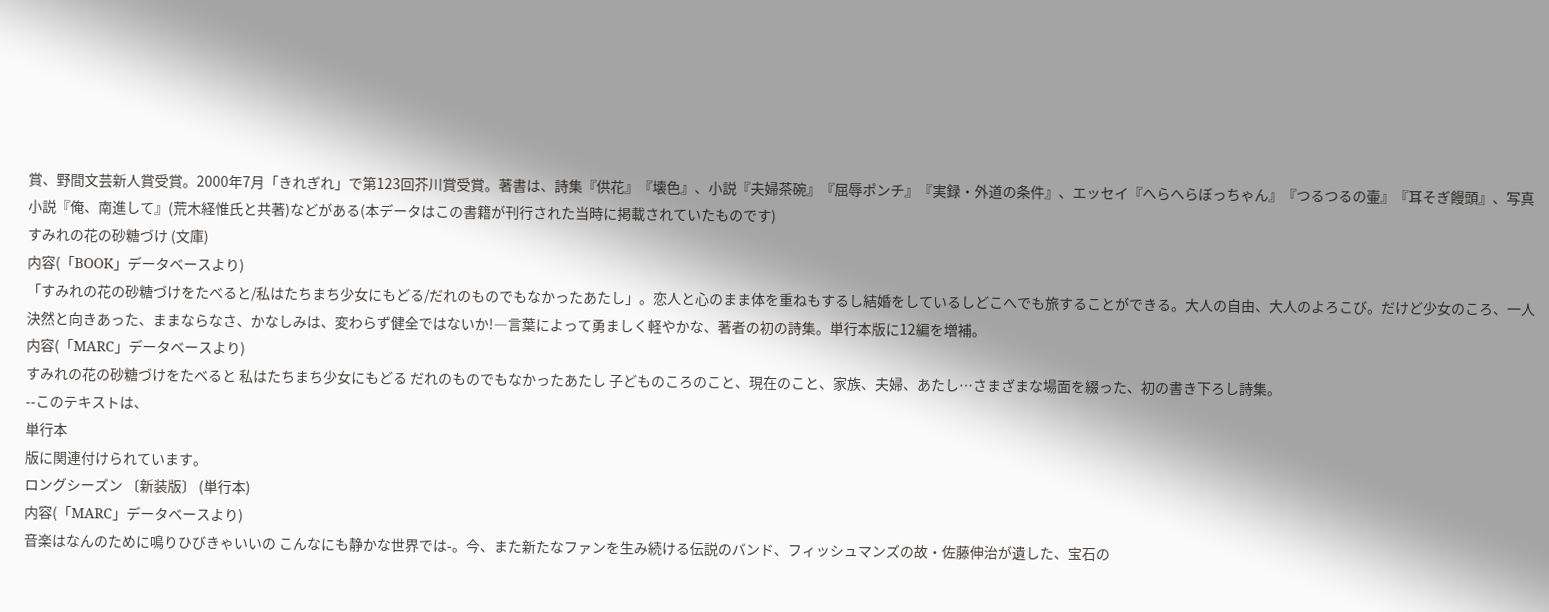賞、野間文芸新人賞受賞。2000年7月「きれぎれ」で第123回芥川賞受賞。著書は、詩集『供花』『壊色』、小説『夫婦茶碗』『屈辱ポンチ』『実録・外道の条件』、エッセイ『へらへらぼっちゃん』『つるつるの壷』『耳そぎ饅頭』、写真小説『俺、南進して』(荒木経惟氏と共著)などがある(本データはこの書籍が刊行された当時に掲載されていたものです)
すみれの花の砂糖づけ (文庫)
内容(「BOOK」データベースより)
「すみれの花の砂糖づけをたべると/私はたちまち少女にもどる/だれのものでもなかったあたし」。恋人と心のまま体を重ねもするし結婚をしているしどこへでも旅することができる。大人の自由、大人のよろこび。だけど少女のころ、一人決然と向きあった、ままならなさ、かなしみは、変わらず健全ではないか!―言葉によって勇ましく軽やかな、著者の初の詩集。単行本版に12編を増補。
内容(「MARC」データベースより)
すみれの花の砂糖づけをたべると 私はたちまち少女にもどる だれのものでもなかったあたし 子どものころのこと、現在のこと、家族、夫婦、あたし…さまざまな場面を綴った、初の書き下ろし詩集。
--このテキストは、
単行本
版に関連付けられています。
ロングシーズン 〔新装版〕 (単行本)
内容(「MARC」データベースより)
音楽はなんのために鳴りひびきゃいいの こんなにも静かな世界では-。今、また新たなファンを生み続ける伝説のバンド、フィッシュマンズの故・佐藤伸治が遺した、宝石の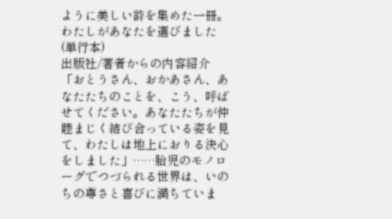ように美しい詩を集めた一冊。
わたしがあなたを選びました (単行本)
出版社/著者からの内容紹介
「おとうさん、おかあさん、あなたたちのことを、こう、呼ばせてください。あなたたちが仲睦まじく結び合っている姿を見て、わたしは地上におりる決心をしました」……胎児のモノローグでつづられる世界は、いのちの尊さと喜びに満ちていま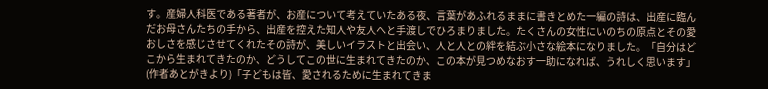す。産婦人科医である著者が、お産について考えていたある夜、言葉があふれるままに書きとめた一編の詩は、出産に臨んだお母さんたちの手から、出産を控えた知人や友人へと手渡しでひろまりました。たくさんの女性にいのちの原点とその愛おしさを感じさせてくれたその詩が、美しいイラストと出会い、人と人との絆を結ぶ小さな絵本になりました。「自分はどこから生まれてきたのか、どうしてこの世に生まれてきたのか、この本が見つめなおす一助になれば、うれしく思います」(作者あとがきより)「子どもは皆、愛されるために生まれてきま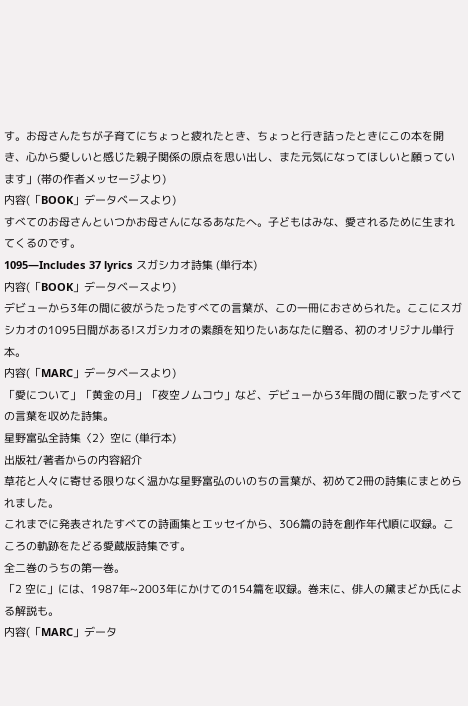す。お母さんたちが子育てにちょっと疲れたとき、ちょっと行き詰ったときにこの本を開き、心から愛しいと感じた親子関係の原点を思い出し、また元気になってほしいと願っています」(帯の作者メッセージより)
内容(「BOOK」データベースより)
すべてのお母さんといつかお母さんになるあなたへ。子どもはみな、愛されるために生まれてくるのです。
1095―Includes 37 lyrics スガシカオ詩集 (単行本)
内容(「BOOK」データベースより)
デビューから3年の間に彼がうたったすべての言葉が、この一冊におさめられた。ここにスガシカオの1095日間がある!スガシカオの素顔を知りたいあなたに贈る、初のオリジナル単行本。
内容(「MARC」データベースより)
「愛について」「黄金の月」「夜空ノムコウ」など、デビューから3年間の間に歌ったすべての言葉を収めた詩集。
星野富弘全詩集〈2〉空に (単行本)
出版社/著者からの内容紹介
草花と人々に寄せる限りなく温かな星野富弘のいのちの言葉が、初めて2冊の詩集にまとめられました。
これまでに発表されたすべての詩画集とエッセイから、306篇の詩を創作年代順に収録。こころの軌跡をたどる愛蔵版詩集です。
全二巻のうちの第一巻。
「2 空に」には、1987年~2003年にかけての154篇を収録。巻末に、俳人の黛まどか氏による解説も。
内容(「MARC」データ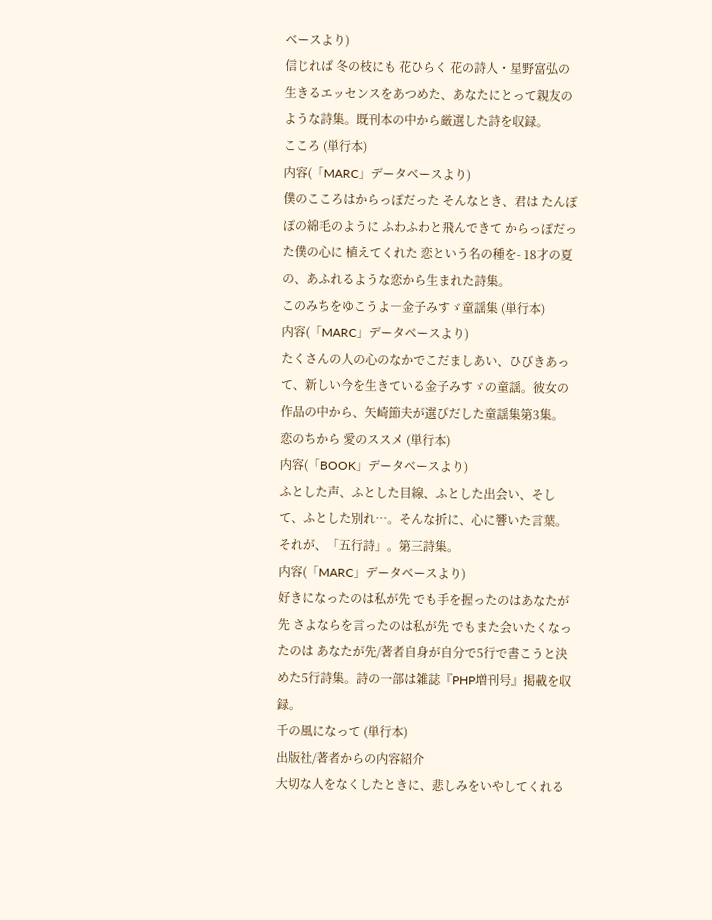ベースより)
信じれば 冬の枝にも 花ひらく 花の詩人・星野富弘の生きるエッセンスをあつめた、あなたにとって親友のような詩集。既刊本の中から厳選した詩を収録。
こころ (単行本)
内容(「MARC」データベースより)
僕のこころはからっぽだった そんなとき、君は たんぽぽの綿毛のように ふわふわと飛んできて からっぽだった僕の心に 植えてくれた 恋という名の種を- 18才の夏の、あふれるような恋から生まれた詩集。
このみちをゆこうよ―金子みすゞ童謡集 (単行本)
内容(「MARC」データベースより)
たくさんの人の心のなかでこだましあい、ひびきあって、新しい今を生きている金子みすゞの童謡。彼女の作品の中から、矢崎節夫が選びだした童謡集第3集。
恋のちから 愛のススメ (単行本)
内容(「BOOK」データベースより)
ふとした声、ふとした目線、ふとした出会い、そして、ふとした別れ…。そんな折に、心に響いた言葉。それが、「五行詩」。第三詩集。
内容(「MARC」データベースより)
好きになったのは私が先 でも手を握ったのはあなたが先 さよならを言ったのは私が先 でもまた会いたくなったのは あなたが先/著者自身が自分で5行で書こうと決めた5行詩集。詩の一部は雑誌『PHP増刊号』掲載を収録。
千の風になって (単行本)
出版社/著者からの内容紹介
大切な人をなくしたときに、悲しみをいやしてくれる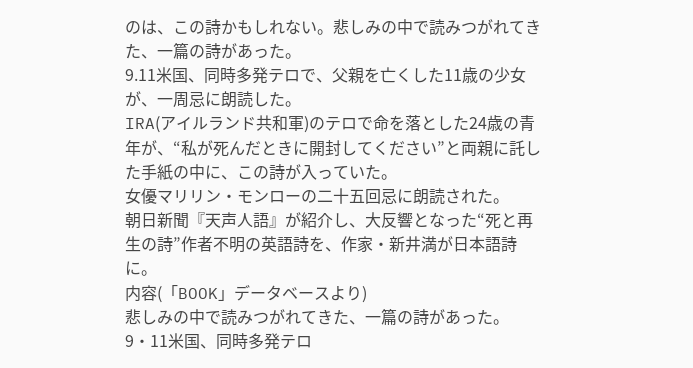のは、この詩かもしれない。悲しみの中で読みつがれてきた、一篇の詩があった。
9.11米国、同時多発テロで、父親を亡くした11歳の少女が、一周忌に朗読した。
IRA(アイルランド共和軍)のテロで命を落とした24歳の青年が、“私が死んだときに開封してください”と両親に託した手紙の中に、この詩が入っていた。
女優マリリン・モンローの二十五回忌に朗読された。
朝日新聞『天声人語』が紹介し、大反響となった“死と再生の詩”作者不明の英語詩を、作家・新井満が日本語詩に。
内容(「BOOK」データベースより)
悲しみの中で読みつがれてきた、一篇の詩があった。9・11米国、同時多発テロ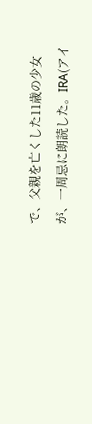で、父親を亡くした11歳の少女が、一周忌に朗読した。IRA(アイ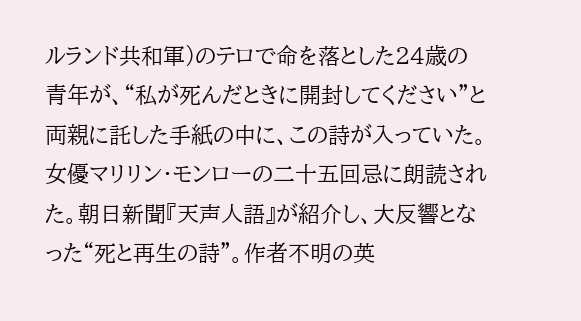ルランド共和軍)のテロで命を落とした24歳の青年が、“私が死んだときに開封してください”と両親に託した手紙の中に、この詩が入っていた。女優マリリン・モンローの二十五回忌に朗読された。朝日新聞『天声人語』が紹介し、大反響となった“死と再生の詩”。作者不明の英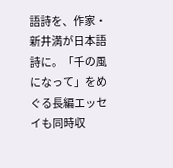語詩を、作家・新井満が日本語詩に。「千の風になって」をめぐる長編エッセイも同時収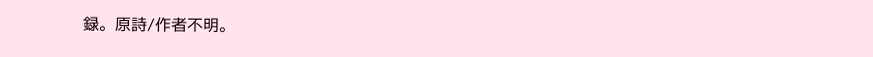録。原詩/作者不明。